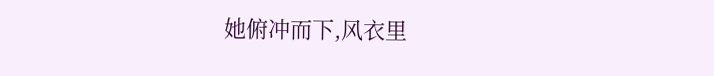她俯冲而下,风衣里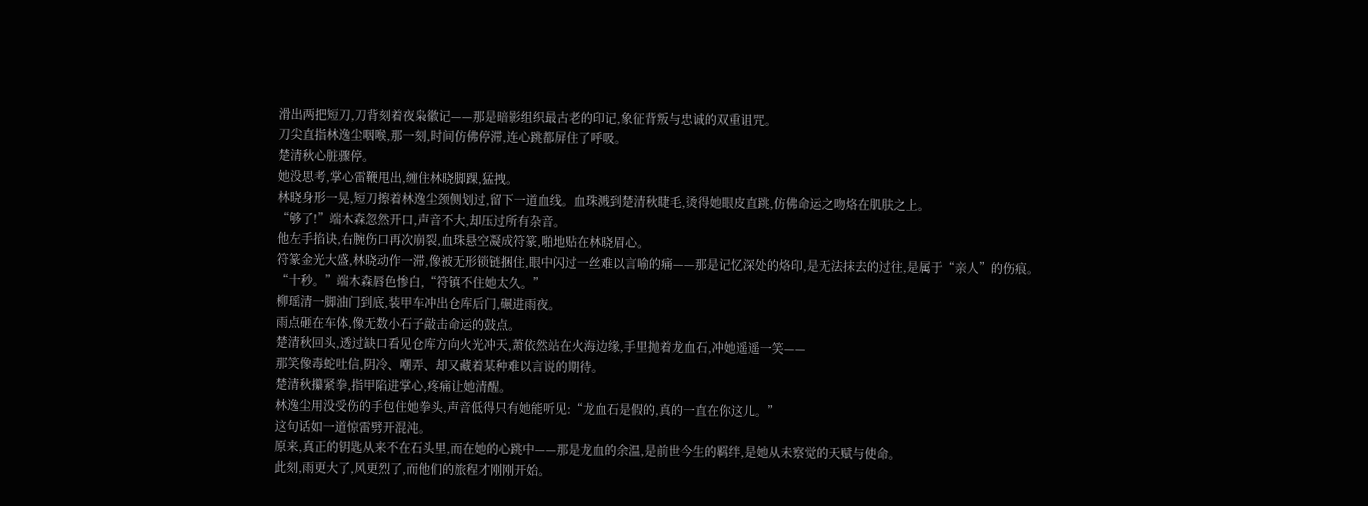滑出两把短刀,刀背刻着夜枭徽记——那是暗影组织最古老的印记,象征背叛与忠诚的双重诅咒。
刀尖直指林逸尘咽喉,那一刻,时间仿佛停滞,连心跳都屏住了呼吸。
楚清秋心脏骤停。
她没思考,掌心雷鞭甩出,缠住林晓脚踝,猛拽。
林晓身形一晃,短刀擦着林逸尘颈侧划过,留下一道血线。血珠溅到楚清秋睫毛,烫得她眼皮直跳,仿佛命运之吻烙在肌肤之上。
“够了!”端木森忽然开口,声音不大,却压过所有杂音。
他左手掐诀,右腕伤口再次崩裂,血珠悬空凝成符篆,啪地贴在林晓眉心。
符篆金光大盛,林晓动作一滞,像被无形锁链捆住,眼中闪过一丝难以言喻的痛——那是记忆深处的烙印,是无法抹去的过往,是属于“亲人”的伤痕。
“十秒。”端木森唇色惨白,“符镇不住她太久。”
柳瑶清一脚油门到底,装甲车冲出仓库后门,碾进雨夜。
雨点砸在车体,像无数小石子敲击命运的鼓点。
楚清秋回头,透过缺口看见仓库方向火光冲天,萧依然站在火海边缘,手里抛着龙血石,冲她遥遥一笑——
那笑像毒蛇吐信,阴冷、嘲弄、却又藏着某种难以言说的期待。
楚清秋攥紧拳,指甲陷进掌心,疼痛让她清醒。
林逸尘用没受伤的手包住她拳头,声音低得只有她能听见:“龙血石是假的,真的一直在你这儿。”
这句话如一道惊雷劈开混沌。
原来,真正的钥匙从来不在石头里,而在她的心跳中——那是龙血的余温,是前世今生的羁绊,是她从未察觉的天赋与使命。
此刻,雨更大了,风更烈了,而他们的旅程才刚刚开始。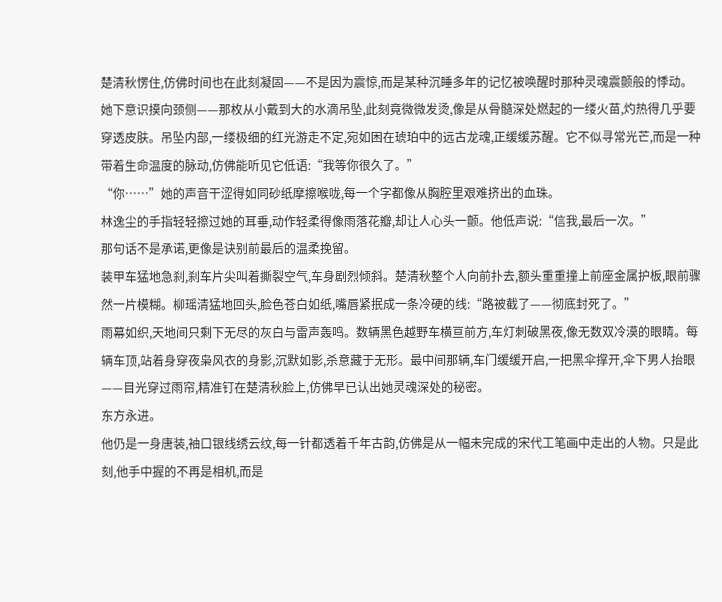楚清秋愣住,仿佛时间也在此刻凝固——不是因为震惊,而是某种沉睡多年的记忆被唤醒时那种灵魂震颤般的悸动。
她下意识摸向颈侧——那枚从小戴到大的水滴吊坠,此刻竟微微发烫,像是从骨髓深处燃起的一缕火苗,灼热得几乎要穿透皮肤。吊坠内部,一缕极细的红光游走不定,宛如困在琥珀中的远古龙魂,正缓缓苏醒。它不似寻常光芒,而是一种带着生命温度的脉动,仿佛能听见它低语:“我等你很久了。”
“你……”她的声音干涩得如同砂纸摩擦喉咙,每一个字都像从胸腔里艰难挤出的血珠。
林逸尘的手指轻轻擦过她的耳垂,动作轻柔得像雨落花瓣,却让人心头一颤。他低声说:“信我,最后一次。”
那句话不是承诺,更像是诀别前最后的温柔挽留。
装甲车猛地急刹,刹车片尖叫着撕裂空气,车身剧烈倾斜。楚清秋整个人向前扑去,额头重重撞上前座金属护板,眼前骤然一片模糊。柳瑶清猛地回头,脸色苍白如纸,嘴唇紧抿成一条冷硬的线:“路被截了——彻底封死了。”
雨幕如织,天地间只剩下无尽的灰白与雷声轰鸣。数辆黑色越野车横亘前方,车灯刺破黑夜,像无数双冷漠的眼睛。每辆车顶,站着身穿夜枭风衣的身影,沉默如影,杀意藏于无形。最中间那辆,车门缓缓开启,一把黑伞撑开,伞下男人抬眼——目光穿过雨帘,精准钉在楚清秋脸上,仿佛早已认出她灵魂深处的秘密。
东方永进。
他仍是一身唐装,袖口银线绣云纹,每一针都透着千年古韵,仿佛是从一幅未完成的宋代工笔画中走出的人物。只是此刻,他手中握的不再是相机,而是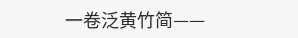一卷泛黄竹简——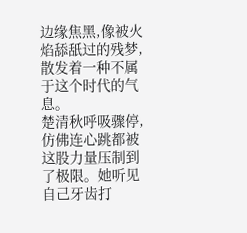边缘焦黑,像被火焰舔舐过的残梦,散发着一种不属于这个时代的气息。
楚清秋呼吸骤停,仿佛连心跳都被这股力量压制到了极限。她听见自己牙齿打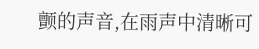颤的声音,在雨声中清晰可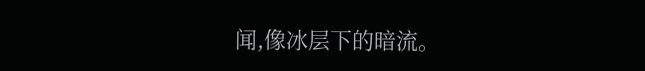闻,像冰层下的暗流。